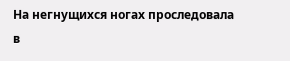На негнущихся ногах проследовала в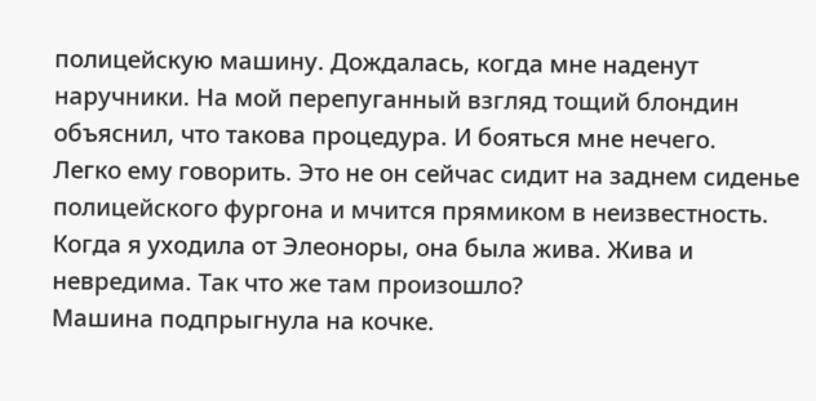полицейскую машину. Дождалась, когда мне наденут наручники. На мой перепуганный взгляд тощий блондин объяснил, что такова процедура. И бояться мне нечего.
Легко ему говорить. Это не он сейчас сидит на заднем сиденье полицейского фургона и мчится прямиком в неизвестность. Когда я уходила от Элеоноры, она была жива. Жива и невредима. Так что же там произошло?
Машина подпрыгнула на кочке.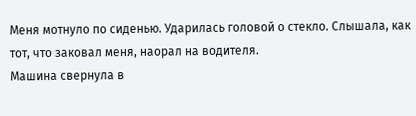Меня мотнуло по сиденью. Ударилась головой о стекло. Слышала, как тот, что заковал меня, наорал на водителя.
Машина свернула в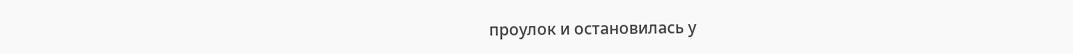проулок и остановилась у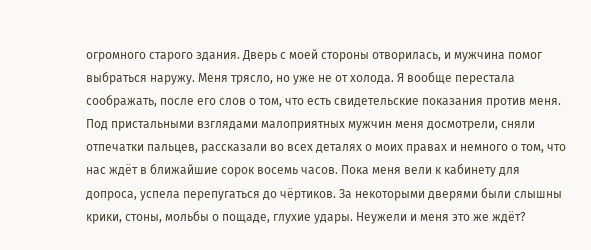огромного старого здания. Дверь с моей стороны отворилась, и мужчина помог выбраться наружу. Меня трясло, но уже не от холода. Я вообще перестала соображать, после его слов о том, что есть свидетельские показания против меня.
Под пристальными взглядами малоприятных мужчин меня досмотрели, сняли отпечатки пальцев, рассказали во всех деталях о моих правах и немного о том, что нас ждёт в ближайшие сорок восемь часов. Пока меня вели к кабинету для допроса, успела перепугаться до чёртиков. За некоторыми дверями были слышны крики, стоны, мольбы о пощаде, глухие удары. Неужели и меня это же ждёт?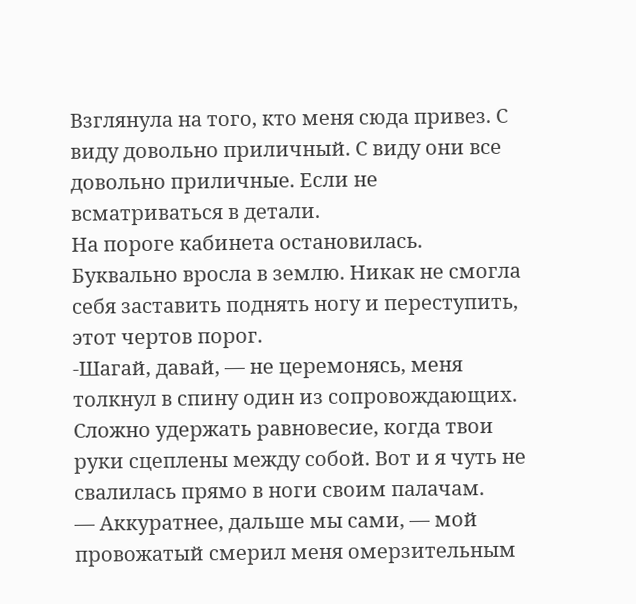Взглянула на того, кто меня сюда привез. С виду довольно приличный. С виду они все довольно приличные. Если не всматриваться в детали.
На пороге кабинета остановилась. Буквально вросла в землю. Никак не смогла себя заставить поднять ногу и переступить, этот чертов порог.
-Шагай, давай, — не церемонясь, меня толкнул в спину один из сопровождающих.
Сложно удержать равновесие, когда твои руки сцеплены между собой. Вот и я чуть не свалилась прямо в ноги своим палачам.
— Аккуратнее, дальше мы сами, — мой провожатый смерил меня омерзительным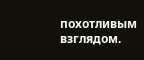похотливым взглядом.